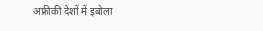अफ्रीकी देशों में इबोला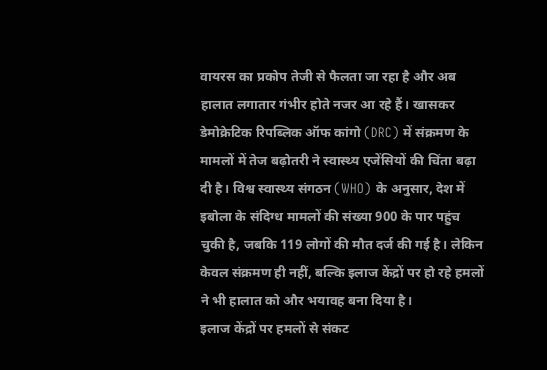वायरस का प्रकोप तेजी से फैलता जा रहा है और अब हालात लगातार गंभीर होते नजर आ रहे हैं। खासकर डेमोक्रेटिक रिपब्लिक ऑफ कांगो (DRC) में संक्रमण के मामलों में तेज बढ़ोतरी ने स्वास्थ्य एजेंसियों की चिंता बढ़ा दी है। विश्व स्वास्थ्य संगठन (WHO) के अनुसार, देश में इबोला के संदिग्ध मामलों की संख्या 900 के पार पहुंच चुकी है, जबकि 119 लोगों की मौत दर्ज की गई है। लेकिन केवल संक्रमण ही नहीं, बल्कि इलाज केंद्रों पर हो रहे हमलों ने भी हालात को और भयावह बना दिया है।
इलाज केंद्रों पर हमलों से संकट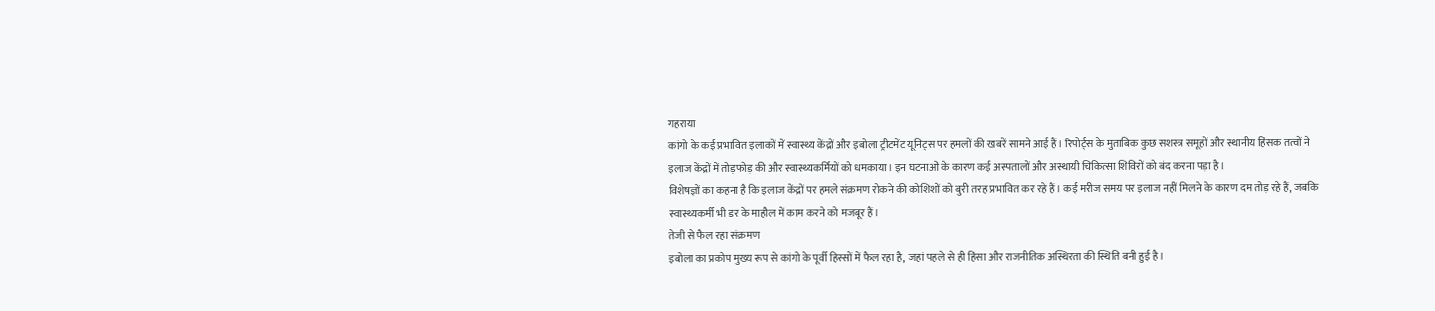गहराया
कांगो के कई प्रभावित इलाकों में स्वास्थ्य केंद्रों और इबोला ट्रीटमेंट यूनिट्स पर हमलों की खबरें सामने आई हैं। रिपोर्ट्स के मुताबिक कुछ सशस्त्र समूहों और स्थानीय हिंसक तत्वों ने इलाज केंद्रों में तोड़फोड़ की और स्वास्थ्यकर्मियों को धमकाया। इन घटनाओं के कारण कई अस्पतालों और अस्थायी चिकित्सा शिविरों को बंद करना पड़ा है।
विशेषज्ञों का कहना है कि इलाज केंद्रों पर हमले संक्रमण रोकने की कोशिशों को बुरी तरह प्रभावित कर रहे हैं। कई मरीज समय पर इलाज नहीं मिलने के कारण दम तोड़ रहे हैं, जबकि स्वास्थ्यकर्मी भी डर के माहौल में काम करने को मजबूर हैं।
तेजी से फैल रहा संक्रमण
इबोला का प्रकोप मुख्य रूप से कांगो के पूर्वी हिस्सों में फैल रहा है, जहां पहले से ही हिंसा और राजनीतिक अस्थिरता की स्थिति बनी हुई है।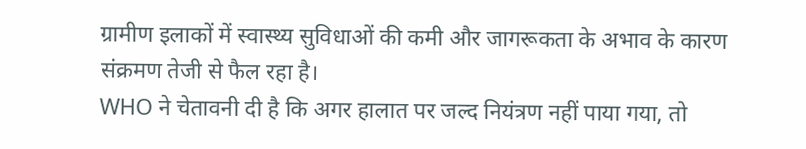ग्रामीण इलाकों में स्वास्थ्य सुविधाओं की कमी और जागरूकता के अभाव के कारण संक्रमण तेजी से फैल रहा है।
WHO ने चेतावनी दी है कि अगर हालात पर जल्द नियंत्रण नहीं पाया गया, तो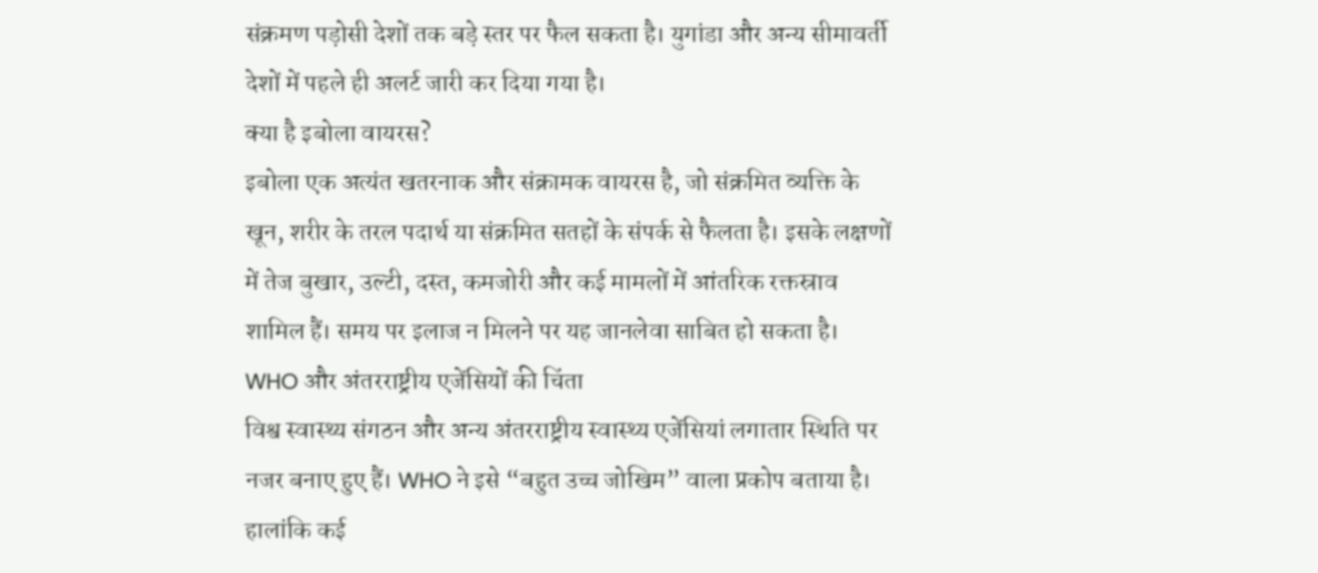संक्रमण पड़ोसी देशों तक बड़े स्तर पर फैल सकता है। युगांडा और अन्य सीमावर्ती देशों में पहले ही अलर्ट जारी कर दिया गया है।
क्या है इबोला वायरस?
इबोला एक अत्यंत खतरनाक और संक्रामक वायरस है, जो संक्रमित व्यक्ति के खून, शरीर के तरल पदार्थ या संक्रमित सतहों के संपर्क से फैलता है। इसके लक्षणों में तेज बुखार, उल्टी, दस्त, कमजोरी और कई मामलों में आंतरिक रक्तस्राव शामिल हैं। समय पर इलाज न मिलने पर यह जानलेवा साबित हो सकता है।
WHO और अंतरराष्ट्रीय एजेंसियों की चिंता
विश्व स्वास्थ्य संगठन और अन्य अंतरराष्ट्रीय स्वास्थ्य एजेंसियां लगातार स्थिति पर नजर बनाए हुए हैं। WHO ने इसे “बहुत उच्च जोखिम” वाला प्रकोप बताया है। हालांकि कई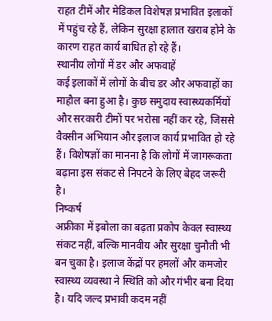राहत टीमें और मेडिकल विशेषज्ञ प्रभावित इलाकों में पहुंच रहे हैं, लेकिन सुरक्षा हालात खराब होने के कारण राहत कार्य बाधित हो रहे हैं।
स्थानीय लोगों में डर और अफवाहें
कई इलाकों में लोगों के बीच डर और अफवाहों का माहौल बना हुआ है। कुछ समुदाय स्वास्थ्यकर्मियों और सरकारी टीमों पर भरोसा नहीं कर रहे, जिससे वैक्सीन अभियान और इलाज कार्य प्रभावित हो रहे हैं। विशेषज्ञों का मानना है कि लोगों में जागरूकता बढ़ाना इस संकट से निपटने के लिए बेहद जरूरी है।
निष्कर्ष
अफ्रीका में इबोला का बढ़ता प्रकोप केवल स्वास्थ्य संकट नहीं, बल्कि मानवीय और सुरक्षा चुनौती भी बन चुका है। इलाज केंद्रों पर हमलों और कमजोर स्वास्थ्य व्यवस्था ने स्थिति को और गंभीर बना दिया है। यदि जल्द प्रभावी कदम नहीं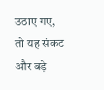उठाए गए, तो यह संकट और बड़े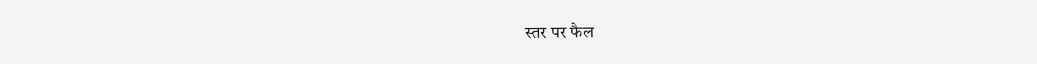स्तर पर फैल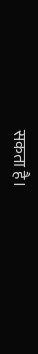सकता है।